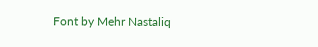Font by Mehr Nastaliq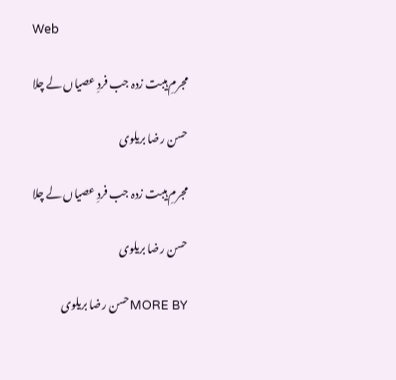Web

مجرمِ ہیبت زدہ جب فردِ عصیاں لے چلا

حسن رضا بریلوی

مجرمِ ہیبت زدہ جب فردِ عصیاں لے چلا

حسن رضا بریلوی

MORE BYحسن رضا بریلوی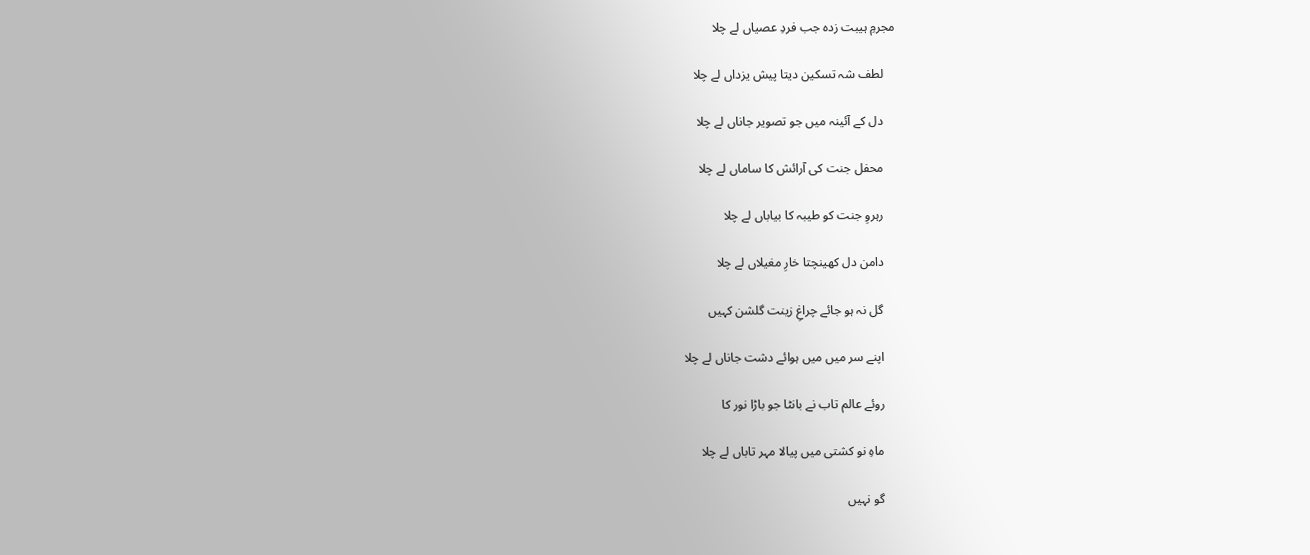مجرمِ ہیبت زدہ جب فردِ عصیاں لے چلا

    لطف شہ تسکین دیتا پیش یزداں لے چلا

    دل کے آئینہ میں جو تصویر جاناں لے چلا

    محفل جنت کی آرائش کا ساماں لے چلا

    رہروِ جنت کو طیبہ کا بیاباں لے چلا

    دامن دل کھینچتا خارِ مغیلاں لے چلا

    گل نہ ہو جائے چراغِ زینت گلشن کہیں

    اپنے سر میں میں ہوائے دشت جاناں لے چلا

    روئے عالم تاب نے بانٹا جو باڑا نور کا

    ماہِ نو کشتی میں پیالا مہر تاباں لے چلا

    گو نہیں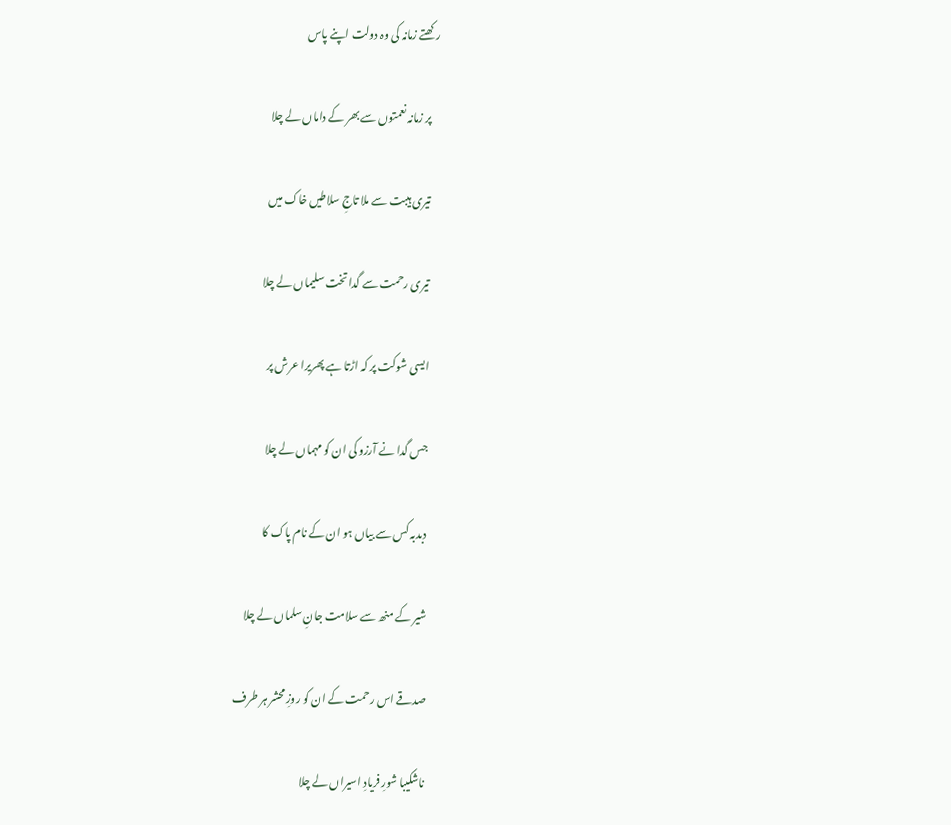رکھتے زمانہ کی وہ دولت اپنے پاس

    پر زمانہ نعمتوں سے بھر کے داماں لے چلا

    تیری ہیبت سے ملا تاجِ سلاطیں خاک میں

    تیری رحمت سے گدا تخت سلیماں لے چلا

    ایسی شوکت پر کہ اڑتا ہے پھریرا عرش پر

    جس گدا نے آرزو کی ان کو مہماں لے چلا

    دبدبہ کس سے بیاں ہو ان کے نام پاک کا

    شیر کے منھ سے سلامت جانِ سلماں لے چلا

    صدقے اس رحمت کے ان کو روزِ محشر ہر طرف

    ناشکیبا شورِ فریادِ اسیراں لے چلا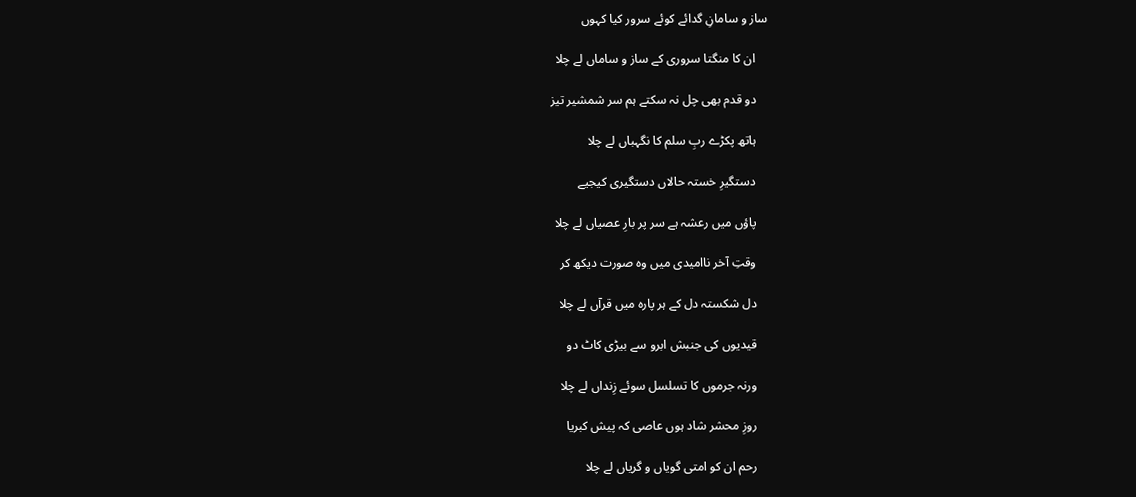ساز و سامانِ گدائے کوئے سرور کیا کہوں

    ان کا منگتا سروری کے ساز و ساماں لے چلا

    دو قدم بھی چل نہ سکتے ہم سر شمشیر تیز

    ہاتھ پکڑے ربِ سلم کا نگہباں لے چلا

    دستگیرِ خستہ حالاں دستگیری کیجیے

    پاؤں میں رعشہ ہے سر پر بارِ عصیاں لے چلا

    وقتِ آخر ناامیدی میں وہ صورت دیکھ کر

    دل شکستہ دل کے ہر پارہ میں قرآں لے چلا

    قیدیوں کی جنبش ابرو سے بیڑی کاٹ دو

    ورنہ جرموں کا تسلسل سوئے زِنداں لے چلا

    روزِ محشر شاد ہوں عاصی کہ پیش کبریا

    رحم ان کو امتی گویاں و گریاں لے چلا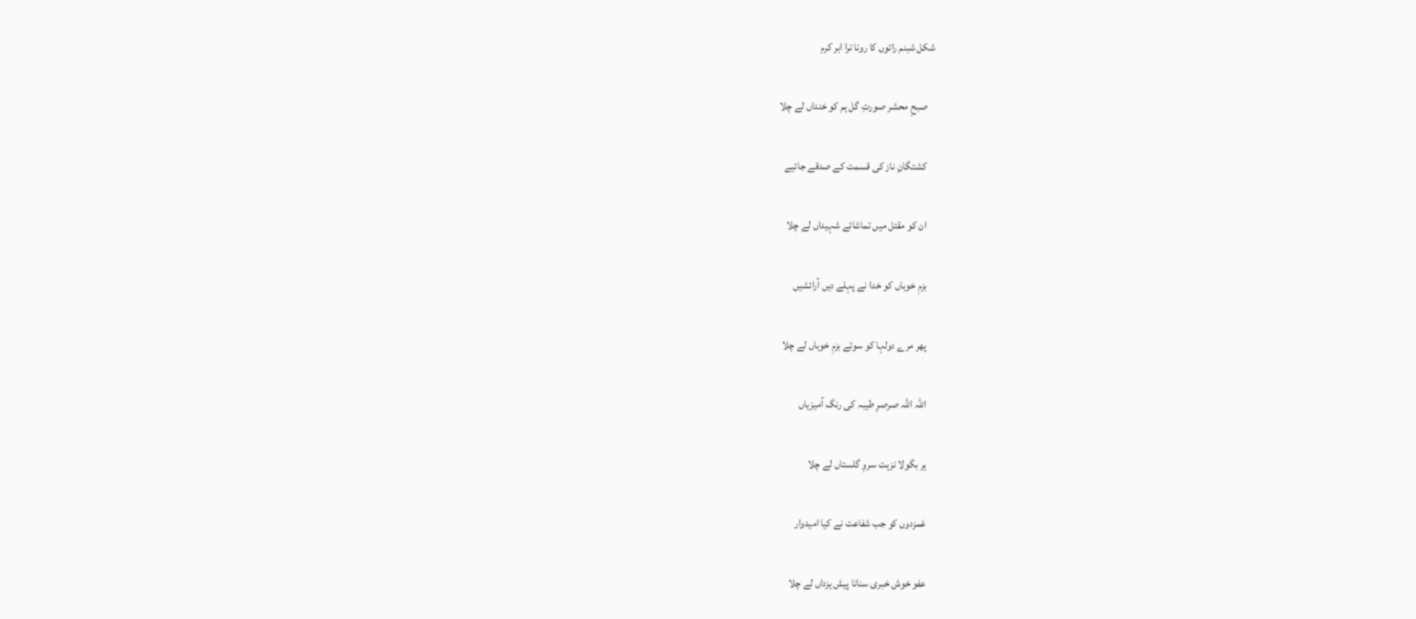شکل شبنم راتوں کا رونا ترا ابر کرم

    صبحِ محشر صورتِ گل ہم کو خنداں لے چلا

    کشتگانِ ناز کی قسمت کے صدقے جائیے

    ان کو مقتل میں تماشائے شہیداں لے چلا

    بزمِ خوباں کو خدا نے پہلے دیں آرائشیں

    پھر مرے دولہا کو سوئے بزمِ خوباں لے چلا

    اللہ اللہ صرصرِ طیبہ کی رنگ آمیزیاں

    ہر بگولا نزہت سروِ گلستاں لے چلا

    غمزدوں کو جب شفاعت نے کیا امیدوار

    عفو خوش خبری سناتا پیش یزداں لے چلا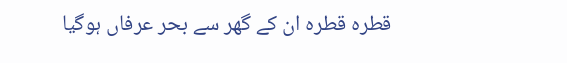قطرہ قطرہ ان کے گھر سے بحر عرفاں ہوگیا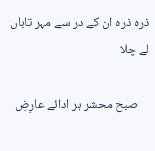ذرہ ذرہ ان کے در سے مہر تاباں لے چلا

    صبح محشر ہر ادائے عارِضِ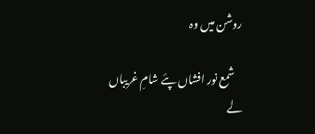روشن میں وہ

    شمع نور افشاں پئے شامِ غریباں لے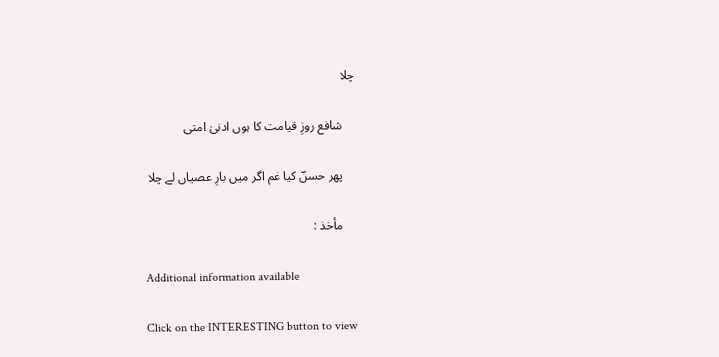چلا

    شافع روزِ قیامت کا ہوں ادنیٰ امتی

    پھر حسنؔ کیا غم اگر میں بارِ عصیاں لے چلا

    مأخذ :

    Additional information available

    Click on the INTERESTING button to view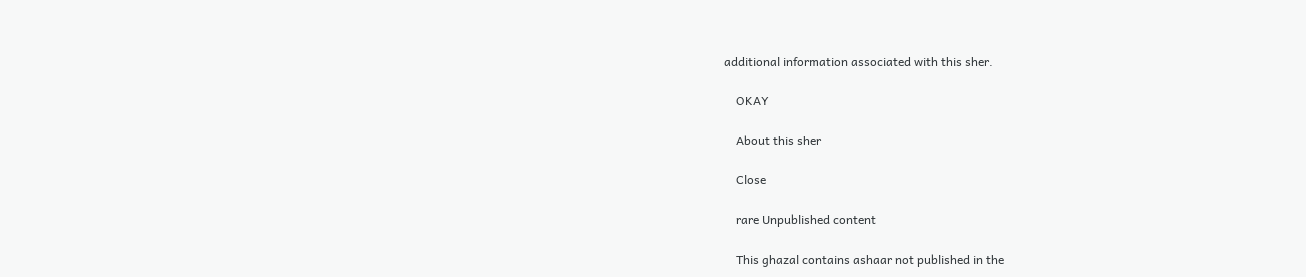additional information associated with this sher.

    OKAY

    About this sher

    Close

    rare Unpublished content

    This ghazal contains ashaar not published in the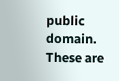public domain. These are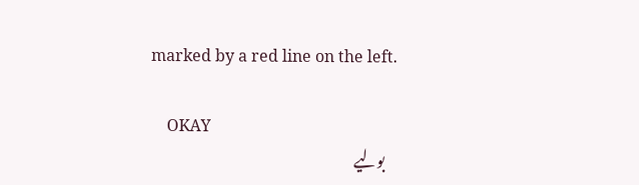marked by a red line on the left.

    OKAY
    بولیے